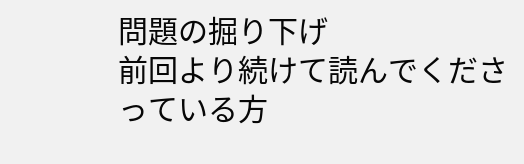問題の掘り下げ
前回より続けて読んでくださっている方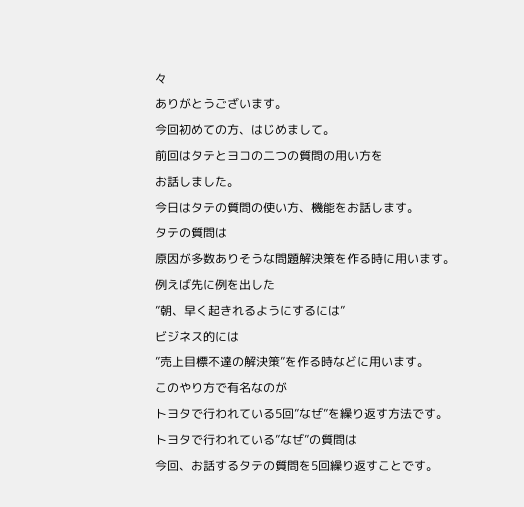々
ありがとうございます。
今回初めての方、はじめまして。
前回はタテとヨコの二つの質問の用い方を
お話しました。
今日はタテの質問の使い方、機能をお話します。
タテの質問は
原因が多数ありそうな問題解決策を作る時に用います。
例えば先に例を出した
”朝、早く起きれるようにするには”
ビジネス的には
”売上目標不達の解決策”を作る時などに用います。
このやり方で有名なのが
トヨタで行われている5回”なぜ”を繰り返す方法です。
トヨタで行われている”なぜ”の質問は
今回、お話するタテの質問を5回繰り返すことです。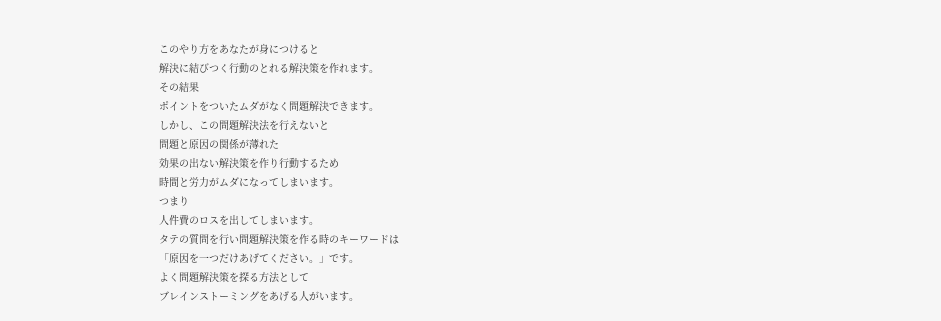このやり方をあなたが身につけると
解決に結びつく行動のとれる解決策を作れます。
その結果
ポイントをついたムダがなく問題解決できます。
しかし、この問題解決法を行えないと
問題と原因の関係が薄れた
効果の出ない解決策を作り行動するため
時間と労力がムダになってしまいます。
つまり
人件費のロスを出してしまいます。
タテの質問を行い問題解決策を作る時のキーワードは
「原因を一つだけあげてください。」です。
よく問題解決策を探る方法として
ブレインストーミングをあげる人がいます。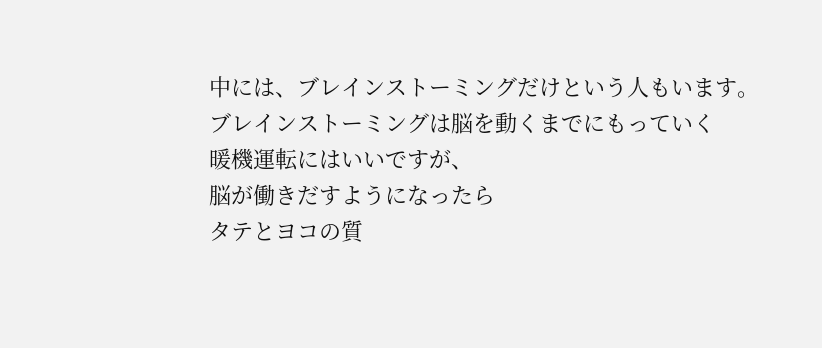中には、ブレインストーミングだけという人もいます。
ブレインストーミングは脳を動くまでにもっていく
暖機運転にはいいですが、
脳が働きだすようになったら
タテとヨコの質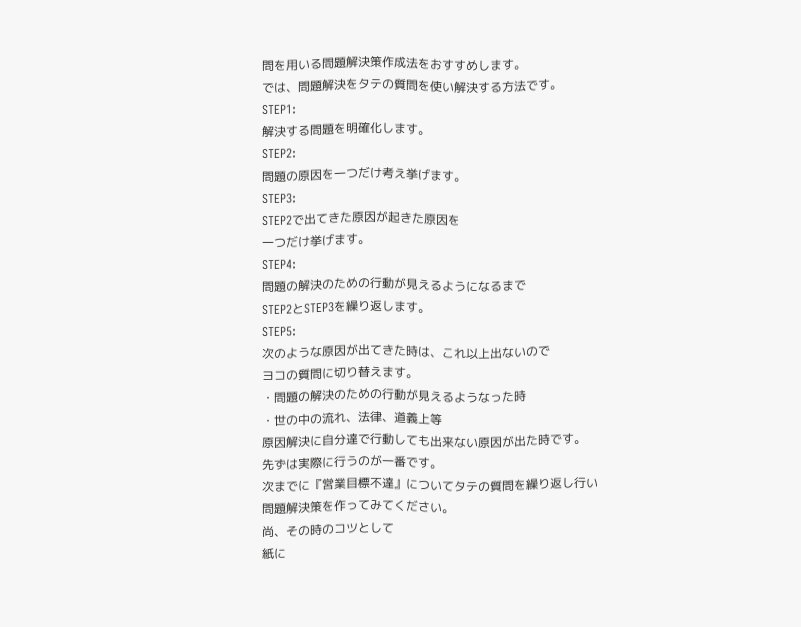問を用いる問題解決策作成法をおすすめします。
では、問題解決をタテの質問を使い解決する方法です。
STEP1:
解決する問題を明確化します。
STEP2:
問題の原因を一つだけ考え挙げます。
STEP3:
STEP2で出てきた原因が起きた原因を
一つだけ挙げます。
STEP4:
問題の解決のための行動が見えるようになるまで
STEP2とSTEP3を繰り返します。
STEP5:
次のような原因が出てきた時は、これ以上出ないので
ヨコの質問に切り替えます。
・問題の解決のための行動が見えるようなった時
・世の中の流れ、法律、道義上等
原因解決に自分達で行動しても出来ない原因が出た時です。
先ずは実際に行うのが一番です。
次までに『営業目標不達』についてタテの質問を繰り返し行い
問題解決策を作ってみてください。
尚、その時のコツとして
紙に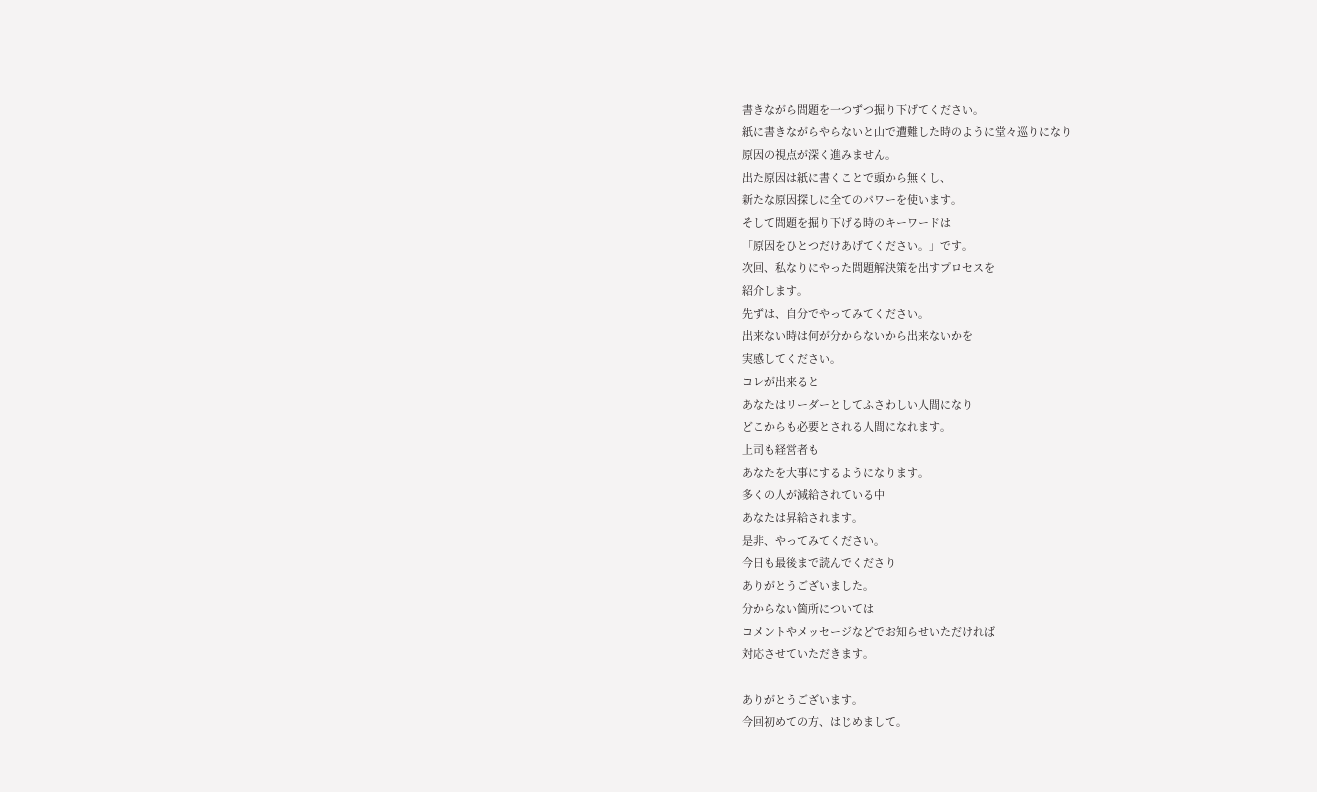書きながら問題を一つずつ掘り下げてください。
紙に書きながらやらないと山で遭難した時のように堂々巡りになり
原因の視点が深く進みません。
出た原因は紙に書くことで頭から無くし、
新たな原因探しに全てのパワーを使います。
そして問題を掘り下げる時のキーワードは
「原因をひとつだけあげてください。」です。
次回、私なりにやった問題解決策を出すプロセスを
紹介します。
先ずは、自分でやってみてください。
出来ない時は何が分からないから出来ないかを
実感してください。
コレが出来ると
あなたはリーダーとしてふさわしい人間になり
どこからも必要とされる人間になれます。
上司も経営者も
あなたを大事にするようになります。
多くの人が減給されている中
あなたは昇給されます。
是非、やってみてください。
今日も最後まで読んでくださり
ありがとうございました。
分からない箇所については
コメントやメッセージなどでお知らせいただければ
対応させていただきます。

ありがとうございます。
今回初めての方、はじめまして。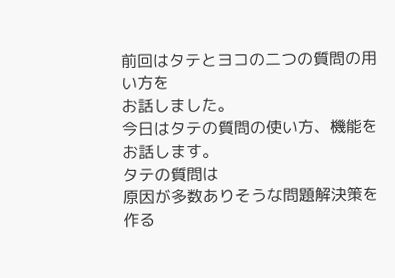前回はタテとヨコの二つの質問の用い方を
お話しました。
今日はタテの質問の使い方、機能をお話します。
タテの質問は
原因が多数ありそうな問題解決策を作る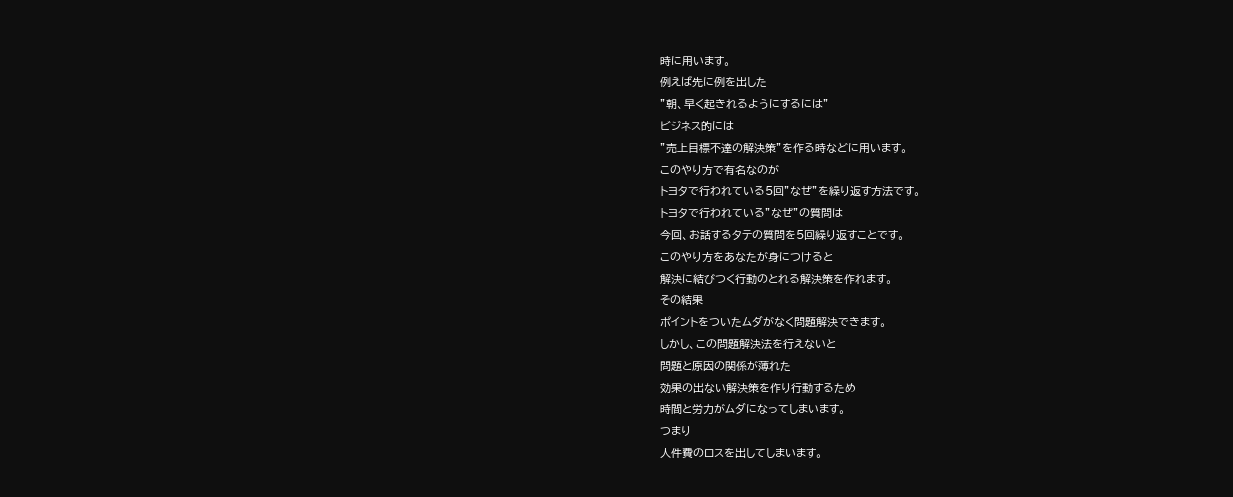時に用います。
例えば先に例を出した
”朝、早く起きれるようにするには”
ビジネス的には
”売上目標不達の解決策”を作る時などに用います。
このやり方で有名なのが
トヨタで行われている5回”なぜ”を繰り返す方法です。
トヨタで行われている”なぜ”の質問は
今回、お話するタテの質問を5回繰り返すことです。
このやり方をあなたが身につけると
解決に結びつく行動のとれる解決策を作れます。
その結果
ポイントをついたムダがなく問題解決できます。
しかし、この問題解決法を行えないと
問題と原因の関係が薄れた
効果の出ない解決策を作り行動するため
時間と労力がムダになってしまいます。
つまり
人件費のロスを出してしまいます。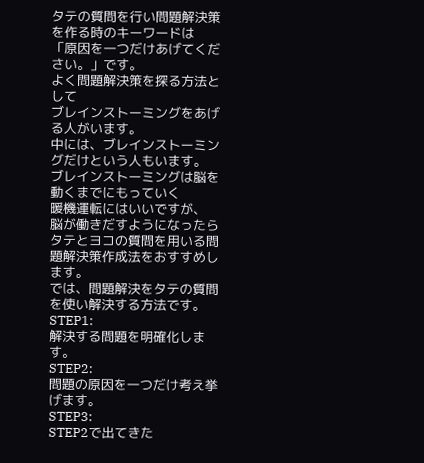タテの質問を行い問題解決策を作る時のキーワードは
「原因を一つだけあげてください。」です。
よく問題解決策を探る方法として
ブレインストーミングをあげる人がいます。
中には、ブレインストーミングだけという人もいます。
ブレインストーミングは脳を動くまでにもっていく
暖機運転にはいいですが、
脳が働きだすようになったら
タテとヨコの質問を用いる問題解決策作成法をおすすめします。
では、問題解決をタテの質問を使い解決する方法です。
STEP1:
解決する問題を明確化します。
STEP2:
問題の原因を一つだけ考え挙げます。
STEP3:
STEP2で出てきた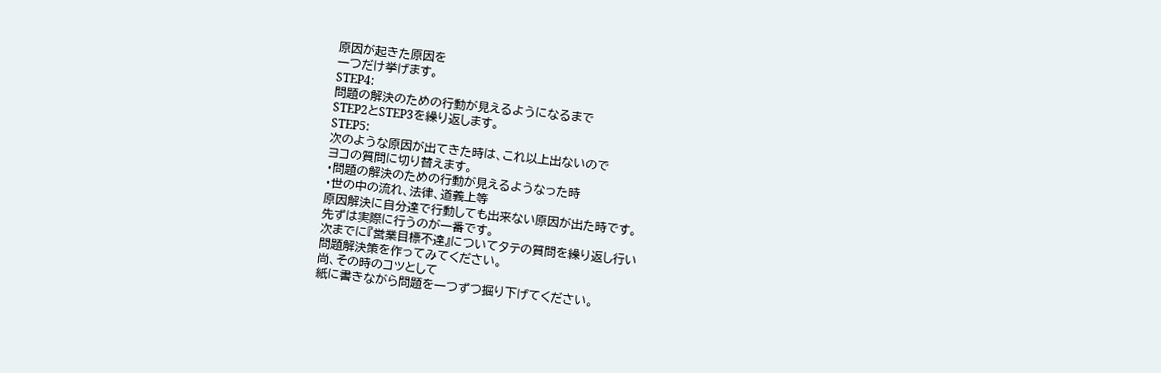原因が起きた原因を
一つだけ挙げます。
STEP4:
問題の解決のための行動が見えるようになるまで
STEP2とSTEP3を繰り返します。
STEP5:
次のような原因が出てきた時は、これ以上出ないので
ヨコの質問に切り替えます。
・問題の解決のための行動が見えるようなった時
・世の中の流れ、法律、道義上等
原因解決に自分達で行動しても出来ない原因が出た時です。
先ずは実際に行うのが一番です。
次までに『営業目標不達』についてタテの質問を繰り返し行い
問題解決策を作ってみてください。
尚、その時のコツとして
紙に書きながら問題を一つずつ掘り下げてください。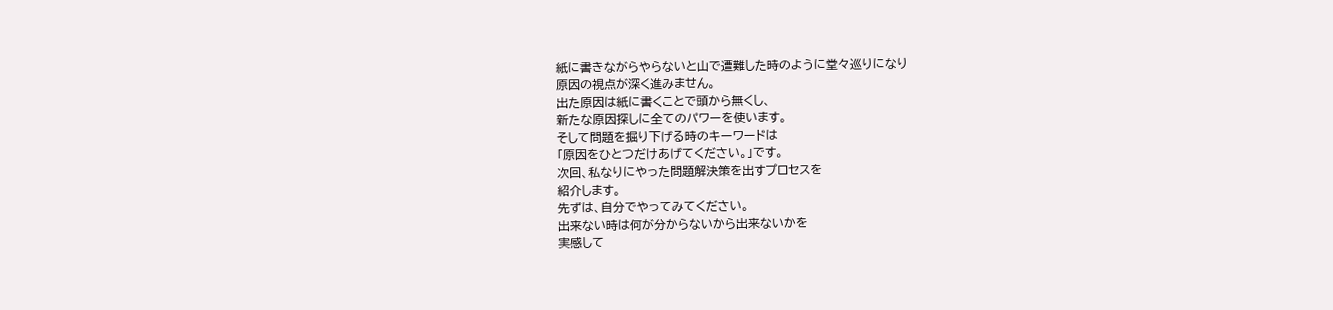紙に書きながらやらないと山で遭難した時のように堂々巡りになり
原因の視点が深く進みません。
出た原因は紙に書くことで頭から無くし、
新たな原因探しに全てのパワーを使います。
そして問題を掘り下げる時のキーワードは
「原因をひとつだけあげてください。」です。
次回、私なりにやった問題解決策を出すプロセスを
紹介します。
先ずは、自分でやってみてください。
出来ない時は何が分からないから出来ないかを
実感して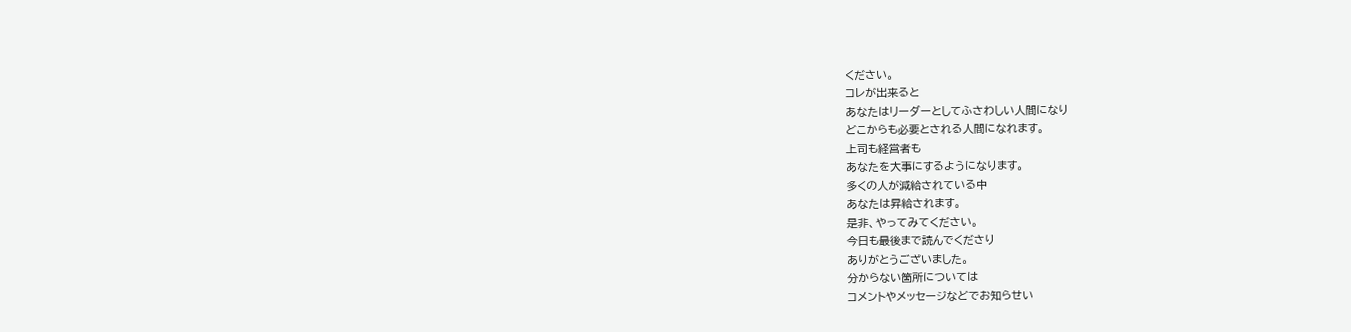ください。
コレが出来ると
あなたはリーダーとしてふさわしい人間になり
どこからも必要とされる人間になれます。
上司も経営者も
あなたを大事にするようになります。
多くの人が減給されている中
あなたは昇給されます。
是非、やってみてください。
今日も最後まで読んでくださり
ありがとうございました。
分からない箇所については
コメントやメッセージなどでお知らせい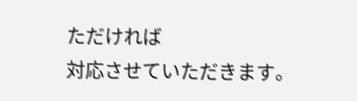ただければ
対応させていただきます。